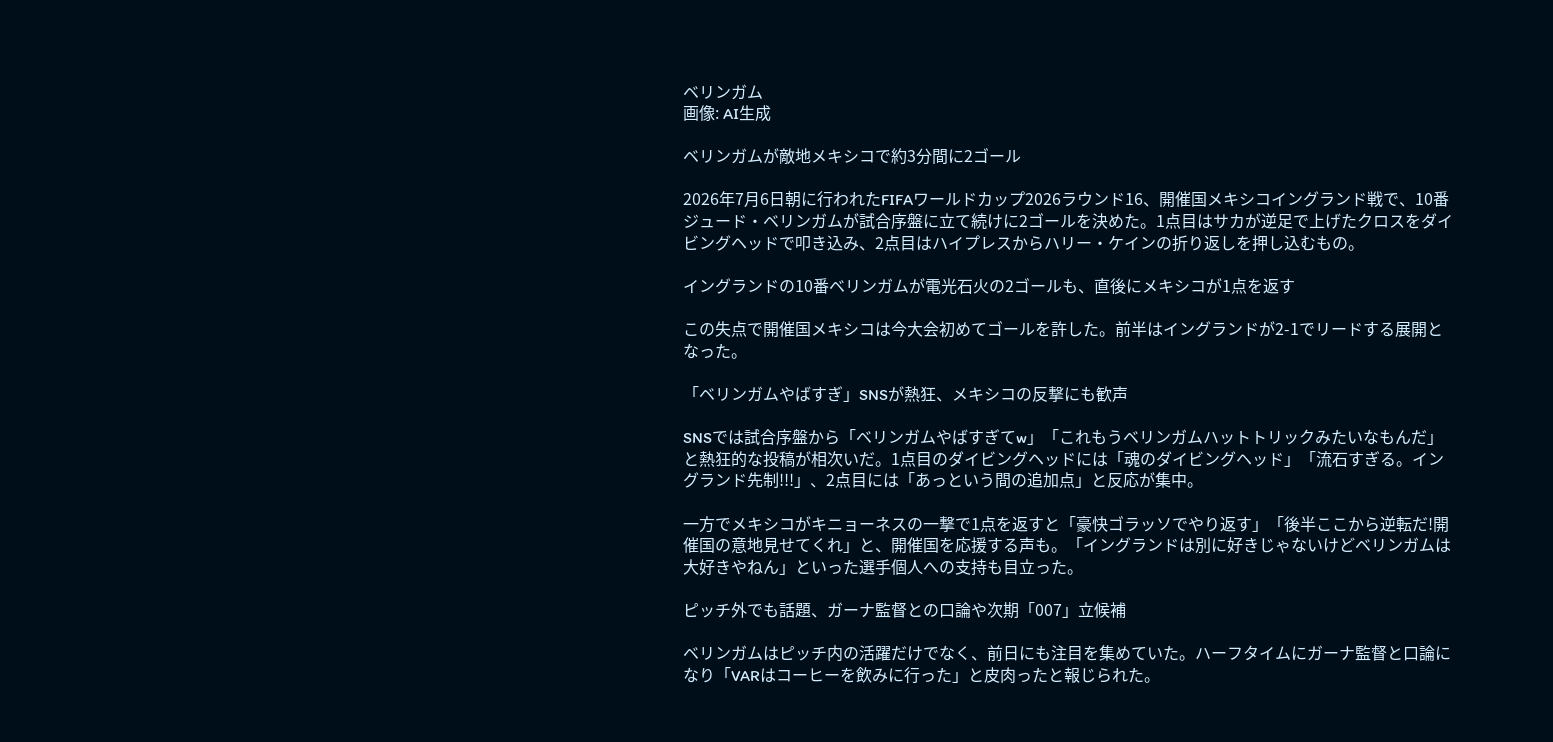ベリンガム
画像: AI生成

ベリンガムが敵地メキシコで約3分間に2ゴール

2026年7月6日朝に行われたFIFAワールドカップ2026ラウンド16、開催国メキシコイングランド戦で、10番ジュード・ベリンガムが試合序盤に立て続けに2ゴールを決めた。1点目はサカが逆足で上げたクロスをダイビングヘッドで叩き込み、2点目はハイプレスからハリー・ケインの折り返しを押し込むもの。

イングランドの10番ベリンガムが電光石火の2ゴールも、直後にメキシコが1点を返す

この失点で開催国メキシコは今大会初めてゴールを許した。前半はイングランドが2-1でリードする展開となった。

「ベリンガムやばすぎ」SNSが熱狂、メキシコの反撃にも歓声

SNSでは試合序盤から「ベリンガムやばすぎてw」「これもうベリンガムハットトリックみたいなもんだ」と熱狂的な投稿が相次いだ。1点目のダイビングヘッドには「魂のダイビングヘッド」「流石すぎる。イングランド先制!!!」、2点目には「あっという間の追加点」と反応が集中。

一方でメキシコがキニョーネスの一撃で1点を返すと「豪快ゴラッソでやり返す」「後半ここから逆転だ!開催国の意地見せてくれ」と、開催国を応援する声も。「イングランドは別に好きじゃないけどベリンガムは大好きやねん」といった選手個人への支持も目立った。

ピッチ外でも話題、ガーナ監督との口論や次期「007」立候補

ベリンガムはピッチ内の活躍だけでなく、前日にも注目を集めていた。ハーフタイムにガーナ監督と口論になり「VARはコーヒーを飲みに行った」と皮肉ったと報じられた。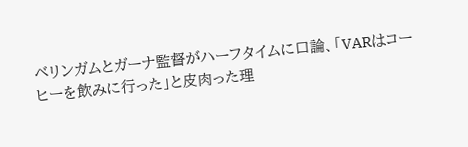ベリンガムとガーナ監督がハーフタイムに口論、「VARはコーヒーを飲みに行った」と皮肉った理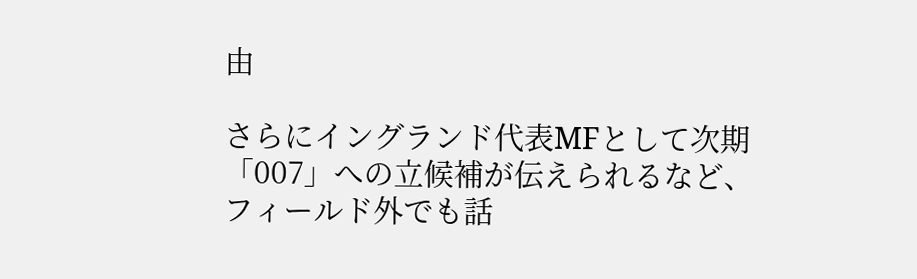由

さらにイングランド代表MFとして次期「007」への立候補が伝えられるなど、フィールド外でも話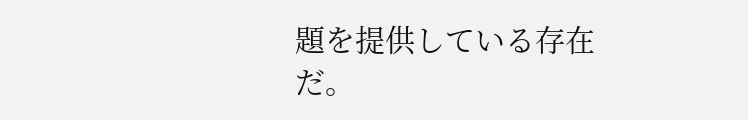題を提供している存在だ。